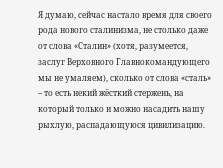Я думаю, сейчас настало время для своего рода нового сталинизма, не столько даже от слова «Сталин» (хотя, разумеется, заслуг Верховного Главнокомандующего мы не умаляем), сколько от слова «сталь» – то есть некий жёсткий стержень, на который только и можно насадить нашу рыхлую, распадающуюся цивилизацию.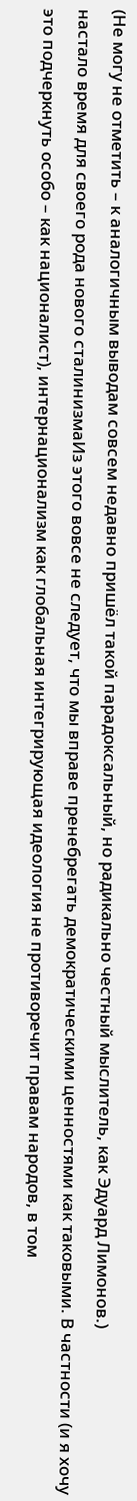(Не могу не отметить – к аналогичным выводам совсем недавно пришёл такой парадоксальный, но радикально честный мыслитель, как Эдуард Лимонов.)
настало время для своего рода нового сталинизмаИз этого вовсе не следует, что мы вправе пренебрегать демократическими ценностями как таковыми. В частности (и я хочу это подчеркнуть особо – как националист), интернационализм как глобальная интегрирующая идеология не противоречит правам народов, в том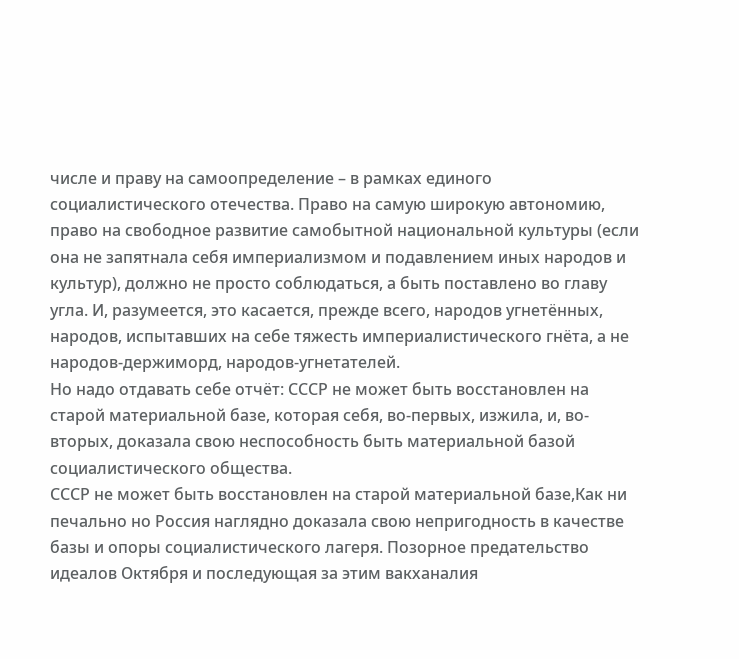числе и праву на самоопределение – в рамках единого социалистического отечества. Право на самую широкую автономию, право на свободное развитие самобытной национальной культуры (если она не запятнала себя империализмом и подавлением иных народов и культур), должно не просто соблюдаться, а быть поставлено во главу угла. И, разумеется, это касается, прежде всего, народов угнетённых, народов, испытавших на себе тяжесть империалистического гнёта, а не народов-держиморд, народов-угнетателей.
Но надо отдавать себе отчёт: СССР не может быть восстановлен на старой материальной базе, которая себя, во‐первых, изжила, и, во‐вторых, доказала свою неспособность быть материальной базой социалистического общества.
СССР не может быть восстановлен на старой материальной базе,Как ни печально но Россия наглядно доказала свою непригодность в качестве базы и опоры социалистического лагеря. Позорное предательство идеалов Октября и последующая за этим вакханалия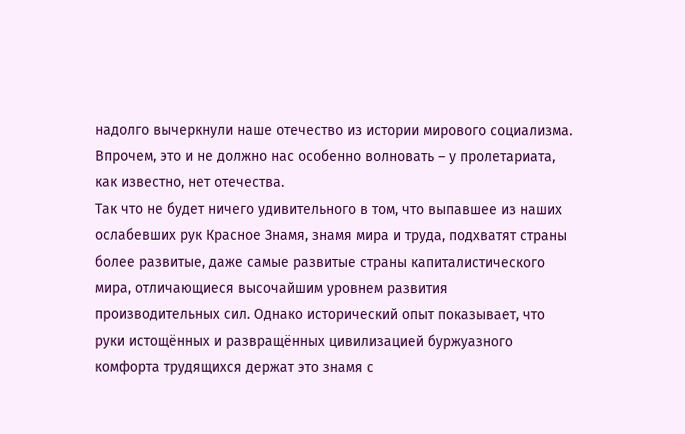надолго вычеркнули наше отечество из истории мирового социализма. Впрочем, это и не должно нас особенно волновать – у пролетариата, как известно, нет отечества.
Так что не будет ничего удивительного в том, что выпавшее из наших ослабевших рук Красное Знамя, знамя мира и труда, подхватят страны более развитые, даже самые развитые страны капиталистического мира, отличающиеся высочайшим уровнем развития производительных сил. Однако исторический опыт показывает, что руки истощённых и развращённых цивилизацией буржуазного комфорта трудящихся держат это знамя с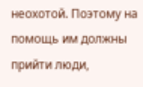неохотой. Поэтому на помощь им должны прийти люди,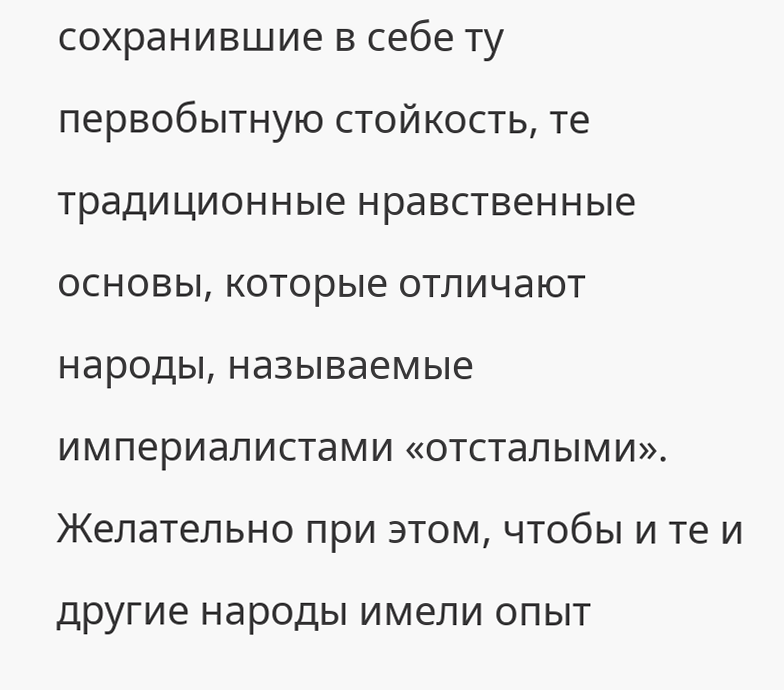сохранившие в себе ту первобытную стойкость, те традиционные нравственные основы, которые отличают народы, называемые империалистами «отсталыми». Желательно при этом, чтобы и те и другие народы имели опыт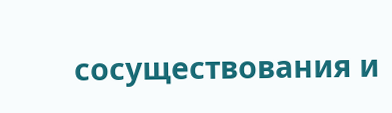сосуществования и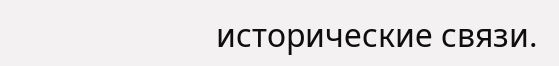исторические связи.